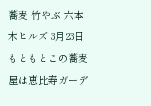蕎麦 竹やぶ 六本木ヒルズ 3月23日
もともとこの蕎麦屋は恵比寿ガーデ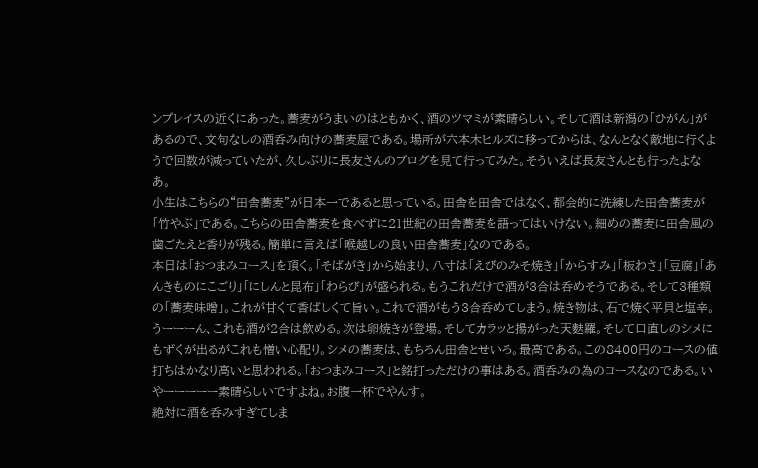ンプレイスの近くにあった。蕎麦がうまいのはともかく、酒のツマミが素晴らしい。そして酒は新潟の「ひがん」があるので、文句なしの酒呑み向けの蕎麦屋である。場所が六本木ヒルズに移ってからは、なんとなく敵地に行くようで回数が減っていたが、久しぶりに長友さんのブログを見て行ってみた。そういえば長友さんとも行ったよなあ。
小生はこちらの“田舎蕎麦”が日本一であると思っている。田舎を田舎ではなく、都会的に洗練した田舎蕎麦が「竹やぶ」である。こちらの田舎蕎麦を食べずに21世紀の田舎蕎麦を語ってはいけない。細めの蕎麦に田舎風の歯ごたえと香りが残る。簡単に言えば「喉越しの良い田舎蕎麦」なのである。
本日は「おつまみコース」を頂く。「そばがき」から始まり、八寸は「えびのみそ焼き」「からすみ」「板わさ」「豆腐」「あんきものにこごり」「にしんと昆布」「わらび」が盛られる。もうこれだけで酒が3合は呑めそうである。そして3種類の「蕎麦味噌」。これが甘くて香ばしくて旨い。これで酒がもう3合呑めてしまう。焼き物は、石で焼く平貝と塩辛。うーーーん、これも酒が2合は飲める。次は卵焼きが登場。そしてカラッと揚がった天麩羅。そして口直しのシメにもずくが出るがこれも憎い心配り。シメの蕎麦は、もちろん田舎とせいろ。最高である。この8400円のコースの値打ちはかなり高いと思われる。「おつまみコース」と銘打っただけの事はある。酒呑みの為のコースなのである。いやーーーーー素晴らしいですよね。お腹一杯でやんす。
絶対に酒を呑みすぎてしま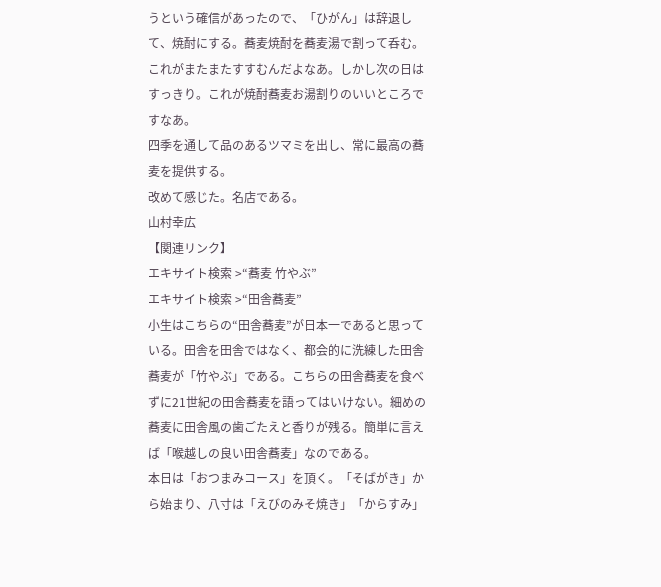うという確信があったので、「ひがん」は辞退して、焼酎にする。蕎麦焼酎を蕎麦湯で割って呑む。これがまたまたすすむんだよなあ。しかし次の日はすっきり。これが焼酎蕎麦お湯割りのいいところですなあ。
四季を通して品のあるツマミを出し、常に最高の蕎麦を提供する。
改めて感じた。名店である。
山村幸広
【関連リンク】
エキサイト検索 >“蕎麦 竹やぶ”
エキサイト検索 >“田舎蕎麦”
小生はこちらの“田舎蕎麦”が日本一であると思っている。田舎を田舎ではなく、都会的に洗練した田舎蕎麦が「竹やぶ」である。こちらの田舎蕎麦を食べずに21世紀の田舎蕎麦を語ってはいけない。細めの蕎麦に田舎風の歯ごたえと香りが残る。簡単に言えば「喉越しの良い田舎蕎麦」なのである。
本日は「おつまみコース」を頂く。「そばがき」から始まり、八寸は「えびのみそ焼き」「からすみ」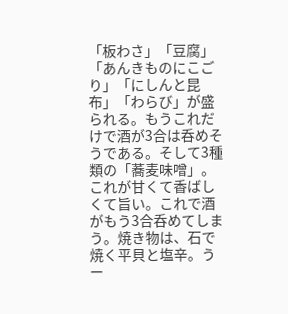「板わさ」「豆腐」「あんきものにこごり」「にしんと昆布」「わらび」が盛られる。もうこれだけで酒が3合は呑めそうである。そして3種類の「蕎麦味噌」。これが甘くて香ばしくて旨い。これで酒がもう3合呑めてしまう。焼き物は、石で焼く平貝と塩辛。うー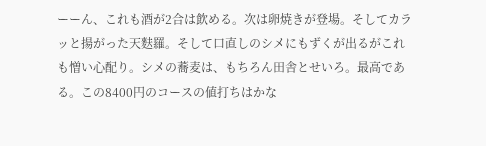ーーん、これも酒が2合は飲める。次は卵焼きが登場。そしてカラッと揚がった天麩羅。そして口直しのシメにもずくが出るがこれも憎い心配り。シメの蕎麦は、もちろん田舎とせいろ。最高である。この8400円のコースの値打ちはかな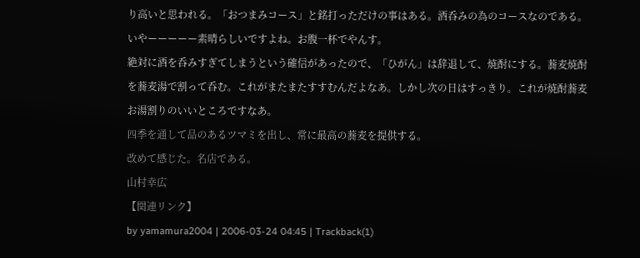り高いと思われる。「おつまみコース」と銘打っただけの事はある。酒呑みの為のコースなのである。いやーーーーー素晴らしいですよね。お腹一杯でやんす。
絶対に酒を呑みすぎてしまうという確信があったので、「ひがん」は辞退して、焼酎にする。蕎麦焼酎を蕎麦湯で割って呑む。これがまたまたすすむんだよなあ。しかし次の日はすっきり。これが焼酎蕎麦お湯割りのいいところですなあ。
四季を通して品のあるツマミを出し、常に最高の蕎麦を提供する。
改めて感じた。名店である。
山村幸広
【関連リンク】
by yamamura2004 | 2006-03-24 04:45 | Trackback(1)